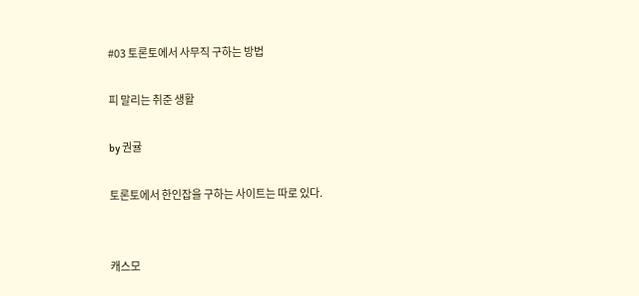#03 토론토에서 사무직 구하는 방법

피 말리는 취준 생활

by 권귤

토론토에서 한인잡을 구하는 사이트는 따로 있다.


캐스모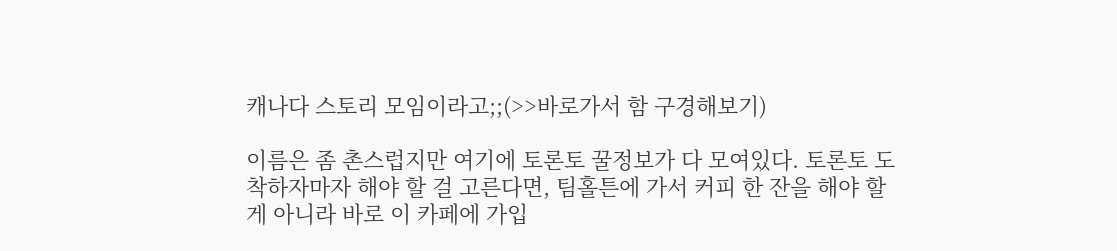캐나다 스토리 모임이라고;;(>>바로가서 함 구경해보기)

이름은 좀 촌스럽지만 여기에 토론토 꿀정보가 다 모여있다. 토론토 도착하자마자 해야 할 걸 고른다면, 팀홀튼에 가서 커피 한 잔을 해야 할 게 아니라 바로 이 카페에 가입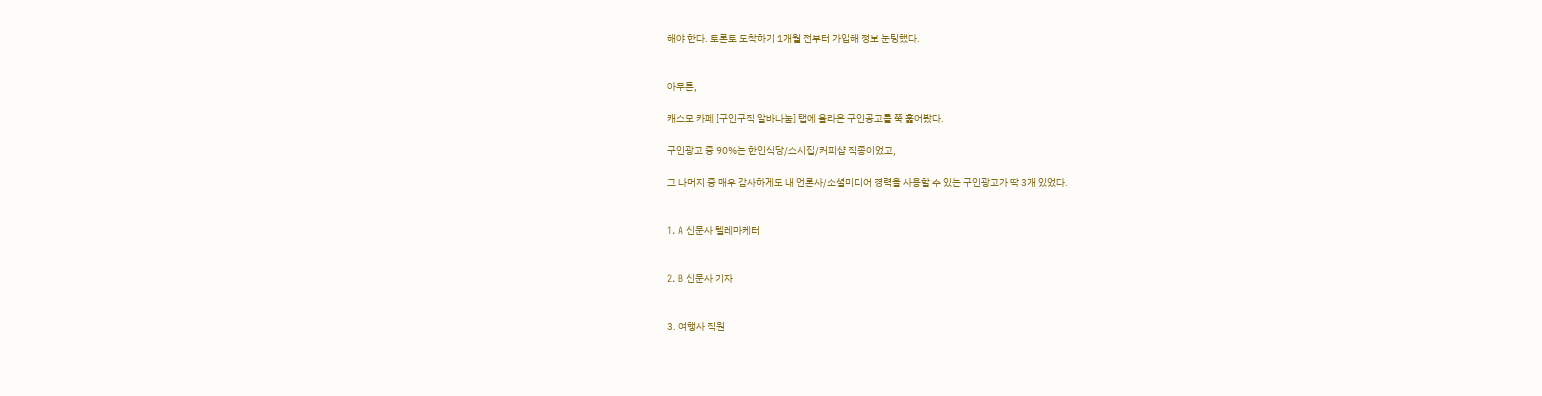해야 한다. 토론토 도착하기 1개월 전부터 가입해 정보 눈팅했다.


아무튼,

캐스모 카페 [구인구직 알바나눔] 탭에 올라온 구인공고를 쭉 훑어봤다.

구인광고 중 90%는 한인식당/스시집/커피샵 직종이었고,

그 나머지 중 매우 감사하게도 내 언론사/소셜미디어 경력을 사용할 수 있는 구인광고가 딱 3개 있었다.


1. A 신문사 텔레마케터


2. B 신문사 기자


3. 여행사 직원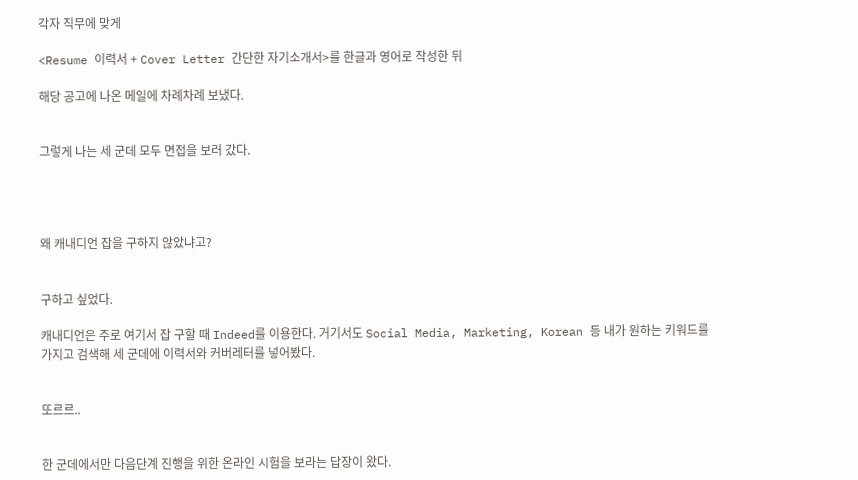각자 직무에 맞게

<Resume 이력서 + Cover Letter 간단한 자기소개서>를 한글과 영어로 작성한 뒤

해당 공고에 나온 메일에 차례차례 보냈다.


그렇게 나는 세 군데 모두 면접을 보러 갔다.




왜 캐내디언 잡을 구하지 않았냐고?


구하고 싶었다.

캐내디언은 주로 여기서 잡 구할 때 Indeed를 이용한다. 거기서도 Social Media, Marketing, Korean 등 내가 원하는 키워드를 가지고 검색해 세 군데에 이력서와 커버레터를 넣어봤다.


또르르..


한 군데에서만 다음단계 진행을 위한 온라인 시험을 보라는 답장이 왔다.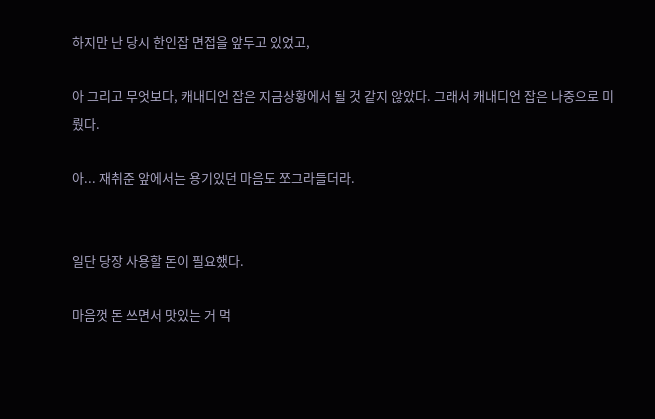하지만 난 당시 한인잡 면접을 앞두고 있었고,

아 그리고 무엇보다, 캐내디언 잡은 지금상황에서 될 것 같지 않았다. 그래서 캐내디언 잡은 나중으로 미뤘다.

아... 재취준 앞에서는 용기있던 마음도 쪼그라들더라.


일단 당장 사용할 돈이 필요했다.

마음껏 돈 쓰면서 맛있는 거 먹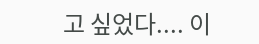고 싶었다.... 이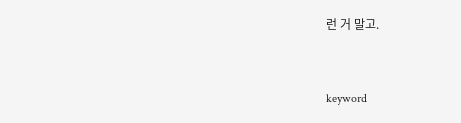런 거 말고.


keyword